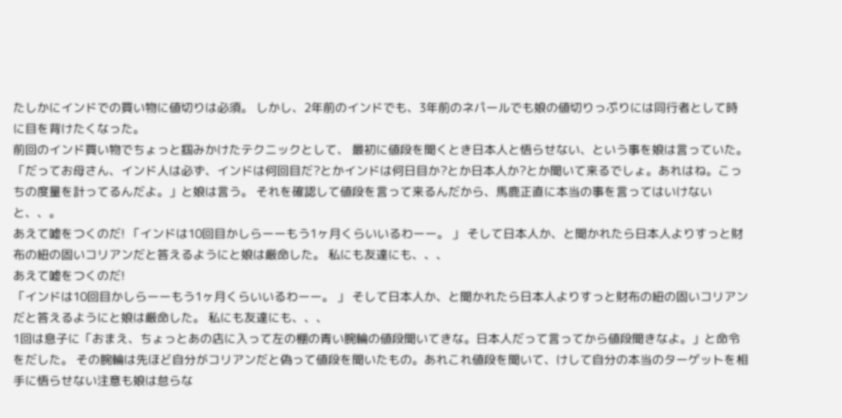たしかにインドでの買い物に値切りは必須。 しかし、2年前のインドでも、3年前のネパールでも娘の値切りっぷりには同行者として時に目を背けたくなった。
前回のインド買い物でちょっと掴みかけたテクニックとして、 最初に値段を聞くとき日本人と悟らせない、という事を娘は言っていた。 「だってお母さん、インド人は必ず、インドは何回目だ?とかインドは何日目か?とか日本人か?とか聞いて来るでしょ。あれはね。こっちの度量を計ってるんだよ。」と娘は言う。 それを確認して値段を言って来るんだから、馬鹿正直に本当の事を言ってはいけないと、、。
あえて嘘をつくのだ! 「インドは10回目かしらーーもう1ヶ月くらいいるわーー。 」 そして日本人か、と聞かれたら日本人よりすっと財布の紐の固いコリアンだと答えるようにと娘は厳命した。 私にも友達にも、、、
あえて嘘をつくのだ!
「インドは10回目かしらーーもう1ヶ月くらいいるわーー。 」 そして日本人か、と聞かれたら日本人よりすっと財布の紐の固いコリアンだと答えるようにと娘は厳命した。 私にも友達にも、、、
1回は息子に「おまえ、ちょっとあの店に入って左の棚の青い腕輪の値段聞いてきな。日本人だって言ってから値段聞きなよ。」と命令をだした。 その腕輪は先ほど自分がコリアンだと偽って値段を聞いたもの。あれこれ値段を聞いて、けして自分の本当のターゲットを相手に悟らせない注意も娘は怠らな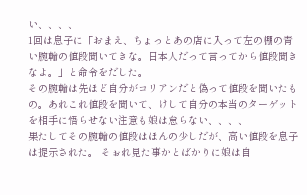い、、、、
1回は息子に「おまえ、ちょっとあの店に入って左の棚の青い腕輪の値段聞いてきな。日本人だって言ってから値段聞きなよ。」と命令をだした。
その腕輪は先ほど自分がコリアンだと偽って値段を聞いたもの。あれこれ値段を聞いて、けして自分の本当のターゲットを相手に悟らせない注意も娘は怠らない、、、、
果たしてその腕輪の値段はほんの少しだが、高い値段を息子は提示された。 そぉれ見た事かとばかりに娘は自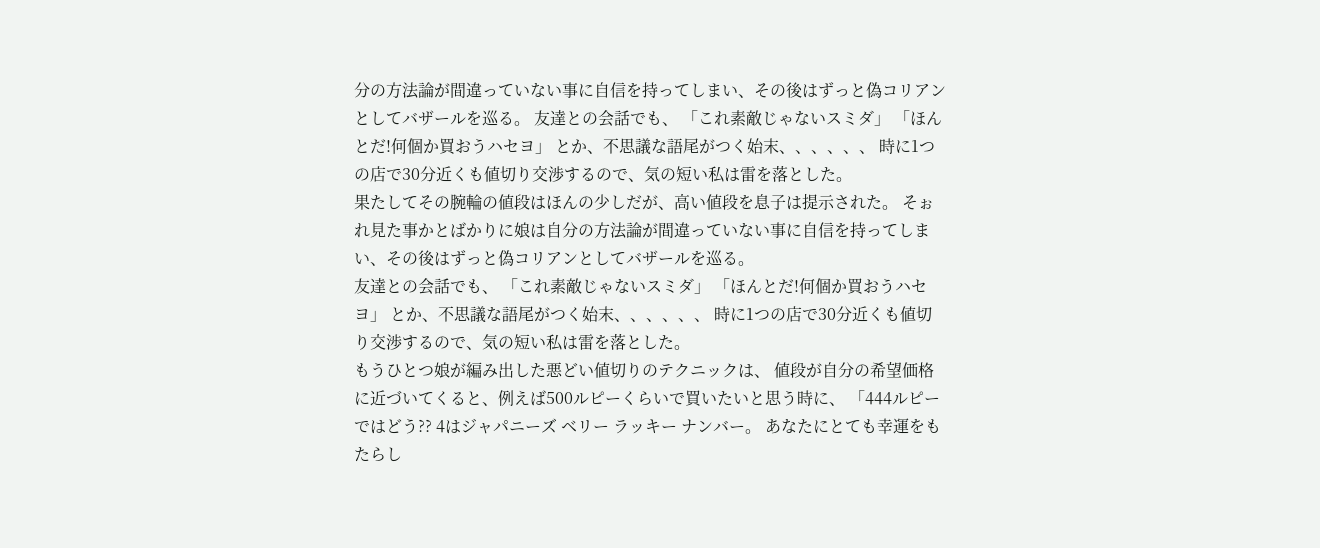分の方法論が間違っていない事に自信を持ってしまい、その後はずっと偽コリアンとしてバザールを巡る。 友達との会話でも、 「これ素敵じゃないスミダ」 「ほんとだ!何個か買おうハセヨ」 とか、不思議な語尾がつく始末、、、、、、 時に1つの店で30分近くも値切り交渉するので、気の短い私は雷を落とした。
果たしてその腕輪の値段はほんの少しだが、高い値段を息子は提示された。 そぉれ見た事かとばかりに娘は自分の方法論が間違っていない事に自信を持ってしまい、その後はずっと偽コリアンとしてバザールを巡る。
友達との会話でも、 「これ素敵じゃないスミダ」 「ほんとだ!何個か買おうハセヨ」 とか、不思議な語尾がつく始末、、、、、、 時に1つの店で30分近くも値切り交渉するので、気の短い私は雷を落とした。
もうひとつ娘が編み出した悪どい値切りのテクニックは、 値段が自分の希望価格に近づいてくると、例えば500ルピーくらいで買いたいと思う時に、 「444ルピーではどう?? 4はジャパニーズ ベリー ラッキー ナンバー。 あなたにとても幸運をもたらし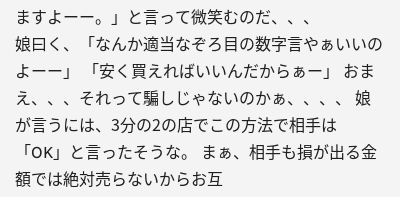ますよーー。」と言って微笑むのだ、、、
娘曰く、「なんか適当なぞろ目の数字言やぁいいのよーー」 「安く買えればいいんだからぁー」 おまえ、、、それって騙しじゃないのかぁ、、、、 娘が言うには、3分の2の店でこの方法で相手は「OK」と言ったそうな。 まぁ、相手も損が出る金額では絶対売らないからお互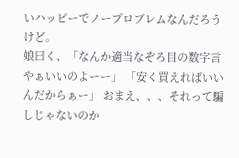いハッピーでノープロブレムなんだろうけど。
娘曰く、「なんか適当なぞろ目の数字言やぁいいのよーー」 「安く買えればいいんだからぁー」 おまえ、、、それって騙しじゃないのか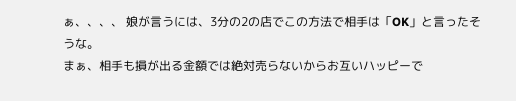ぁ、、、、 娘が言うには、3分の2の店でこの方法で相手は「OK」と言ったそうな。
まぁ、相手も損が出る金額では絶対売らないからお互いハッピーで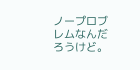ノープロブレムなんだろうけど。